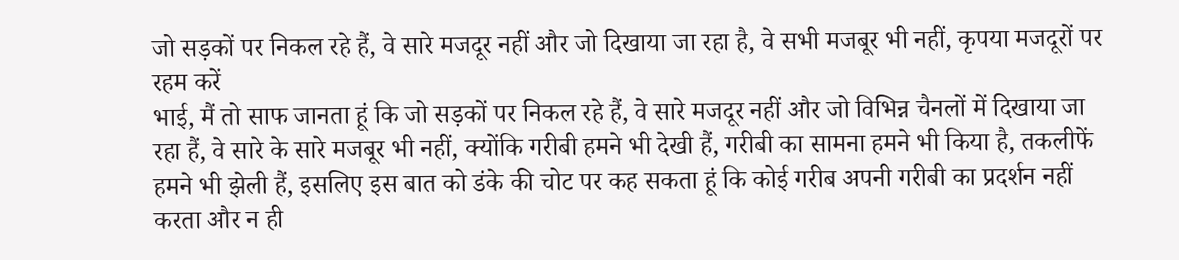जो सड़कों पर निकल रहे हैं, वे सारे मजदूर नहीं और जो दिखाया जा रहा है, वे सभी मजबूर भी नहीं, कृपया मजदूरों पर रहम करें
भाई, मैं तो साफ जानता हूं कि जो सड़कों पर निकल रहे हैं, वे सारे मजदूर नहीं और जो विभिन्न चैनलों में दिखाया जा रहा हैं, वे सारे के सारे मजबूर भी नहीं, क्योंकि गरीबी हमने भी देखी हैं, गरीबी का सामना हमने भी किया है, तकलीफें हमने भी झेली हैं, इसलिए इस बात को डंके की चोट पर कह सकता हूं कि कोई गरीब अपनी गरीबी का प्रदर्शन नहीं करता और न ही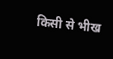किसी से भीख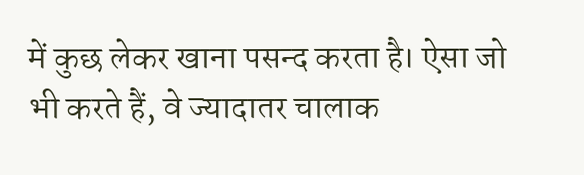में कुछ लेकर खाना पसन्द करता है। ऐसा जो भी करते हैं, वे ज्यादातर चालाक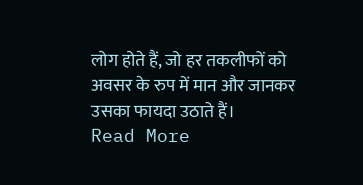लोग होते हैं, जो हर तकलीफों को अवसर के रुप में मान और जानकर उसका फायदा उठाते हैं।
Read More